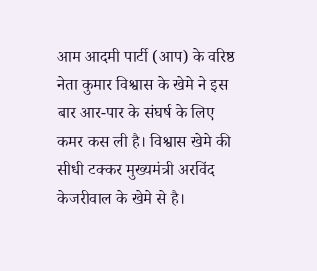आम आदमी पार्टी (आप) के वरिष्ठ नेता कुमार विश्वास के खेमे ने इस बार आर-पार के संघर्ष के लिए कमर कस ली है। विश्वास खेमे की सीधी टक्कर मुख्यमंत्री अरविंद केजरीवाल के खेमे से है।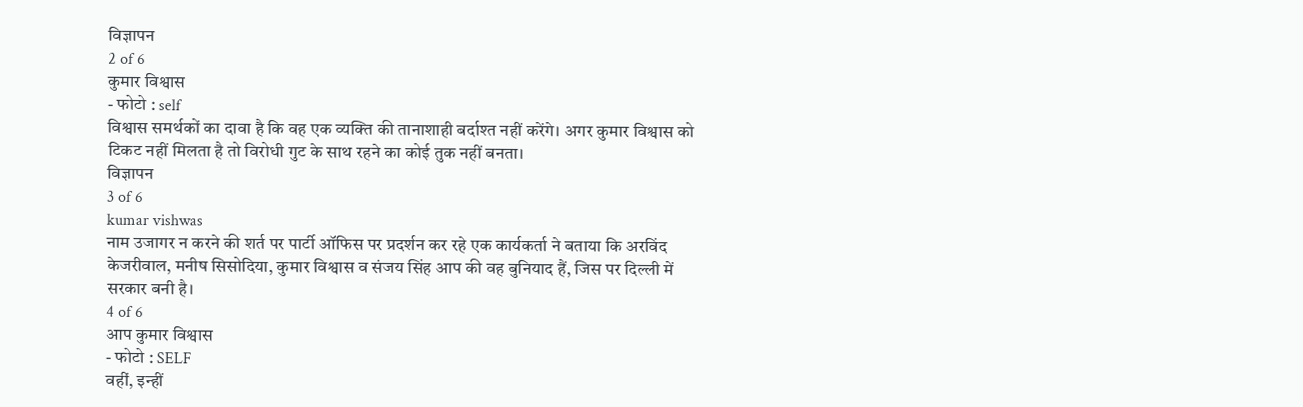विज्ञापन
2 of 6
कुमार विश्वास
- फोटो : self
विश्वास समर्थकों का दावा है कि वह एक व्यक्ति की तानाशाही बर्दाश्त नहीं करेंगे। अगर कुमार विश्वास को टिकट नहीं मिलता है तो विरोधी गुट के साथ रहने का कोई तुक नहीं बनता।
विज्ञापन
3 of 6
kumar vishwas
नाम उजागर न करने की शर्त पर पार्टी ऑफिस पर प्रदर्शन कर रहे एक कार्यकर्ता ने बताया कि अरविंद केजरीवाल, मनीष सिसोदिया, कुमार विश्वास व संजय सिंह आप की वह बुनियाद हैं, जिस पर दिल्ली में सरकार बनी है।
4 of 6
आप कुमार विश्वास
- फोटो : SELF
वहीं, इन्हीं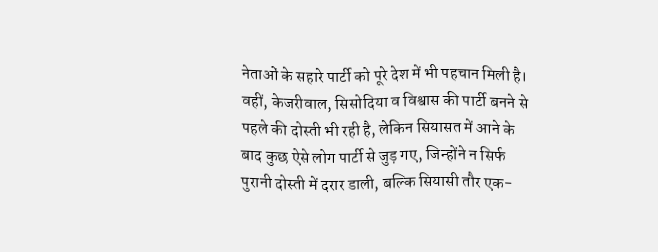नेताओं के सहारे पार्टी को पूरे देश में भी पहचान मिली है। वहीं, केजरीवाल, सिसोदिया व विश्वास की पार्टी बनने से पहले की दोस्ती भी रही है, लेकिन सियासत में आने के बाद कुछ ऐसे लोग पार्टी से जुड़ गए, जिन्होंने न सिर्फ पुरानी दोस्ती में दरार डाली, बल्कि सियासी तौर एक-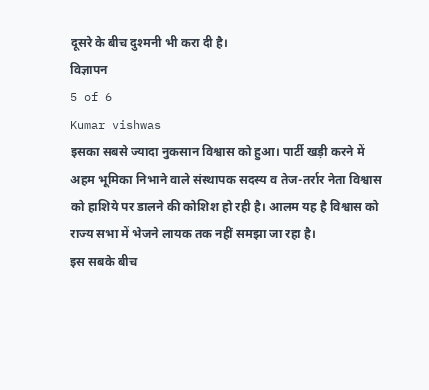दूसरे के बीच दुश्मनी भी करा दी है।
विज्ञापन
5 of 6
Kumar vishwas
इसका सबसे ज्यादा नुकसान विश्वास को हुआ। पार्टी खड़ी करने में अहम भूमिका निभाने वाले संस्थापक सदस्य व तेज-तर्रार नेता विश्वास को हाशिये पर डालने की कोशिश हो रही है। आलम यह है विश्वास को राज्य सभा में भेजने लायक तक नहीं समझा जा रहा है।
इस सबके बीच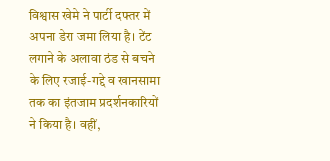विश्वास खेमे ने पार्टी दफ्तर में अपना डेरा जमा लिया है। टेंट लगाने के अलावा ठंड से बचने के लिए रजाई-गद्दे व खानसामा तक का इंतजाम प्रदर्शनकारियों ने किया है। वहीं,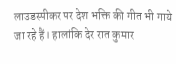लाउडस्पीकर पर देश भक्ति की गीत भी गाये जा रहे हैं। हालांकि देर रात कुमार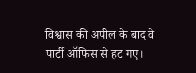विश्वास की अपील के बाद वे पार्टी ऑफिस से हट गए।